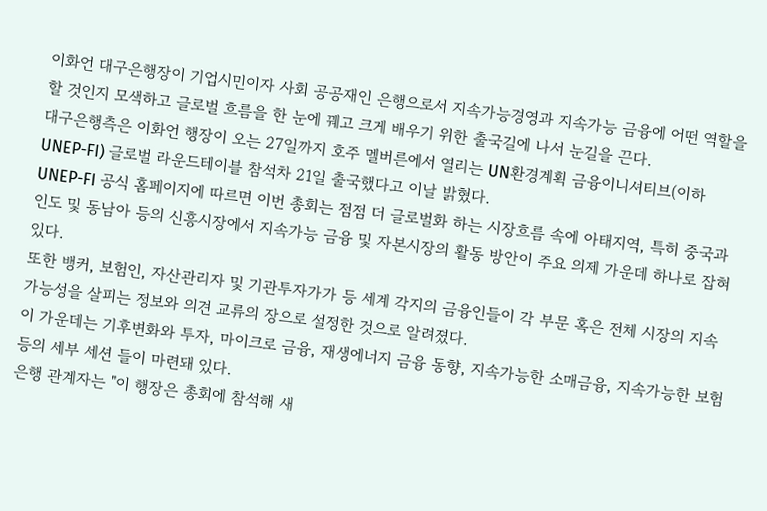이화언 대구은행장이 기업시민이자 사회 공공재인 은행으로서 지속가능경영과 지속가능 금융에 어떤 역할을 할 것인지 모색하고 글로벌 흐름을 한 눈에 꿰고 크게 배우기 위한 출국길에 나서 눈길을 끈다.
대구은행측은 이화언 행장이 오는 27일까지 호주 멜버른에서 열리는 UN환경계획 금융이니셔티브(이하 UNEP-FI) 글로벌 라운드테이블 참석차 21일 출국했다고 이날 밝혔다.
UNEP-FI 공식 홈페이지에 따르면 이번 총회는 점점 더 글로벌화 하는 시장흐름 속에 아태지역, 특히 중국과 인도 및 동남아 등의 신흥시장에서 지속가능 금융 및 자본시장의 활동 방안이 주요 의제 가운데 하나로 잡혀 있다.
또한 뱅커, 보험인, 자산관리자 및 기관투자가가 등 세계 각지의 금융인들이 각 부문 혹은 전체 시장의 지속가능성을 살피는 정보와 의견 교류의 장으로 설정한 것으로 알려졌다.
이 가운데는 기후변화와 투자, 마이크로 금융, 재생에너지 금융 동향, 지속가능한 소매금융, 지속가능한 보험 등의 세부 세션 들이 마련돼 있다.
은행 관계자는 "이 행장은 총회에 참석해 새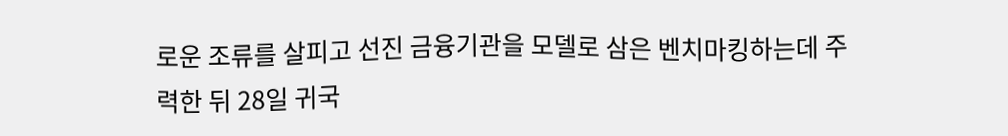로운 조류를 살피고 선진 금융기관을 모델로 삼은 벤치마킹하는데 주력한 뒤 28일 귀국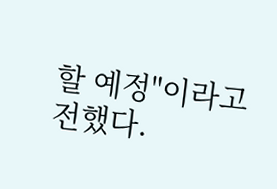할 예정"이라고 전했다.